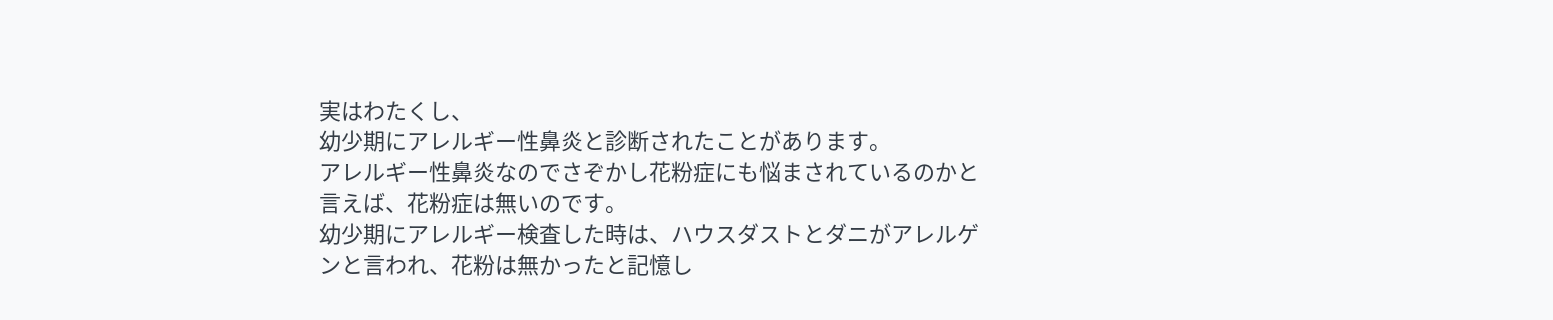実はわたくし、
幼少期にアレルギー性鼻炎と診断されたことがあります。
アレルギー性鼻炎なのでさぞかし花粉症にも悩まされているのかと言えば、花粉症は無いのです。
幼少期にアレルギー検査した時は、ハウスダストとダニがアレルゲンと言われ、花粉は無かったと記憶し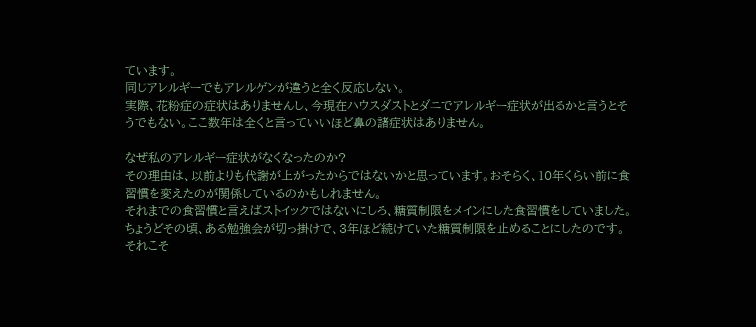ています。
同じアレルギーでもアレルゲンが違うと全く反応しない。
実際、花粉症の症状はありませんし、今現在ハウスダストとダニでアレルギー症状が出るかと言うとそうでもない。ここ数年は全くと言っていいほど鼻の諸症状はありません。

なぜ私のアレルギー症状がなくなったのか?
その理由は、以前よりも代謝が上がったからではないかと思っています。おそらく、10年くらい前に食習慣を変えたのが関係しているのかもしれません。
それまでの食習慣と言えばストイックではないにしろ、糖質制限をメインにした食習慣をしていました。ちょうどその頃、ある勉強会が切っ掛けで、3年ほど続けていた糖質制限を止めることにしたのです。
それこそ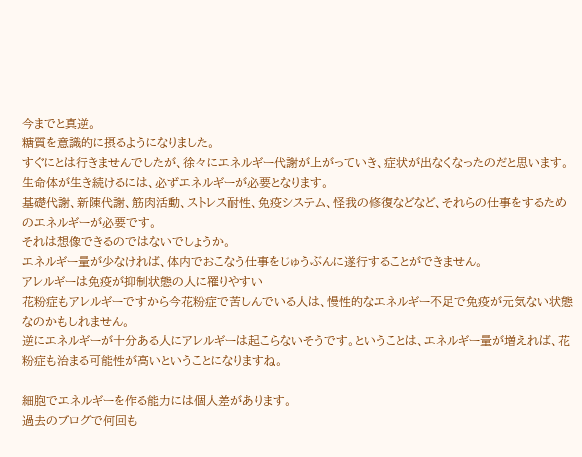今までと真逆。
糖質を意識的に摂るようになりました。
すぐにとは行きませんでしたが、徐々にエネルギー代謝が上がっていき、症状が出なくなったのだと思います。
生命体が生き続けるには、必ずエネルギーが必要となります。
基礎代謝、新陳代謝、筋肉活動、ストレス耐性、免疫システム、怪我の修復などなど、それらの仕事をするためのエネルギーが必要です。
それは想像できるのではないでしょうか。
エネルギー量が少なければ、体内でおこなう仕事をじゅうぶんに遂行することができません。
アレルギーは免疫が抑制状態の人に罹りやすい
花粉症もアレルギーですから今花粉症で苦しんでいる人は、慢性的なエネルギー不足で免疫が元気ない状態なのかもしれません。
逆にエネルギーが十分ある人にアレルギーは起こらないそうです。ということは、エネルギー量が増えれば、花粉症も治まる可能性が高いということになりますね。

細胞でエネルギーを作る能力には個人差があります。
過去のブログで何回も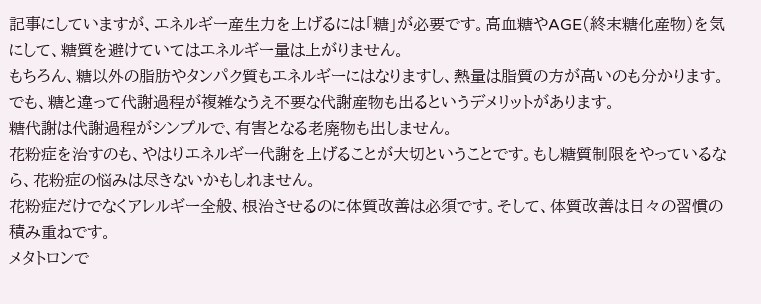記事にしていますが、エネルギー産生力を上げるには「糖」が必要です。高血糖やAGE(終末糖化産物)を気にして、糖質を避けていてはエネルギー量は上がりません。
もちろん、糖以外の脂肪やタンパク質もエネルギーにはなりますし、熱量は脂質の方が高いのも分かります。
でも、糖と違って代謝過程が複雑なうえ不要な代謝産物も出るというデメリットがあります。
糖代謝は代謝過程がシンプルで、有害となる老廃物も出しません。
花粉症を治すのも、やはりエネルギー代謝を上げることが大切ということです。もし糖質制限をやっているなら、花粉症の悩みは尽きないかもしれません。
花粉症だけでなくアレルギー全般、根治させるのに体質改善は必須です。そして、体質改善は日々の習慣の積み重ねです。
メタトロンで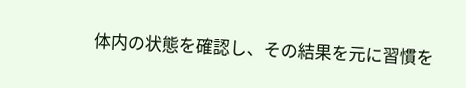体内の状態を確認し、その結果を元に習慣を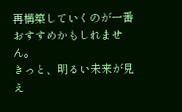再構築していくのが一番おすすめかもしれません。
きっと、明るい未来が見え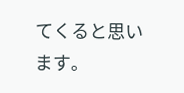てくると思います。